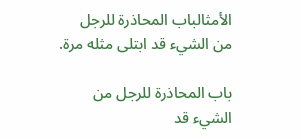الأمثالباب المحاذرة للرجل من الشيء قد ابتلى مثله مرة.

باب المحاذرة للرجل من الشيء قد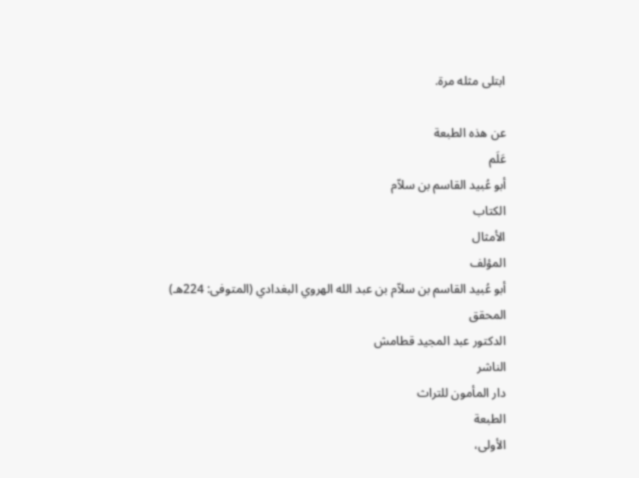ابتلى مثله مرة.

عن هذه الطبعة
عَلَم
أبو عُبيد القاسم بن سلاّم
الكتاب
الأمثال
المؤلف
أبو عُبيد القاسم بن سلاّم بن عبد الله الهروي البغدادي (المتوفى: 224هـ)
المحقق
الدكتور عبد المجيد قطامش
الناشر
دار المأمون للتراث
الطبعة
الأولى،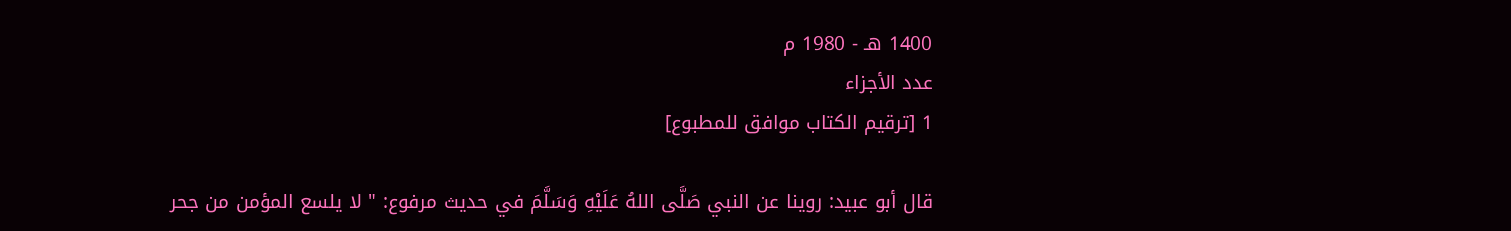1400 هـ - 1980 م
عدد الأجزاء
1 [ترقيم الكتاب موافق للمطبوع]

قال أبو عبيد: روينا عن النبي صَلَّى اللهُ عَلَيْهِ وَسَلَّمَ في حديث مرفوع: " لا يلسع المؤمن من جحر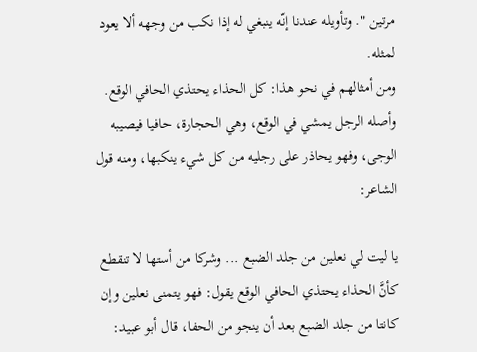مرتين ". وتأويله عندنا إنّه ينبغي له إذا نكب من وجهه ألا يعود لمثله.
ومن أمثالهم في نحو هذا: كل الحذاء يحتذي الحافي الوقع.
وأصله الرجل يمشي في الوقع، وهي الحجارة، حافيا فيصيبه الوجى، وفهو يحاذر على رجليه من كل شيء ينكبها، ومنه قول الشاعر:

يا ليت لي نعلين من جلد الضبع ... وشركا من أستها لا تنقطع كأنَّ الحذاء يحتذي الحافي الوقع يقول: فهو يتمنى نعلين وإن كانتا من جلد الضبع بعد أن ينجو من الحفا، قال أبو عبيد: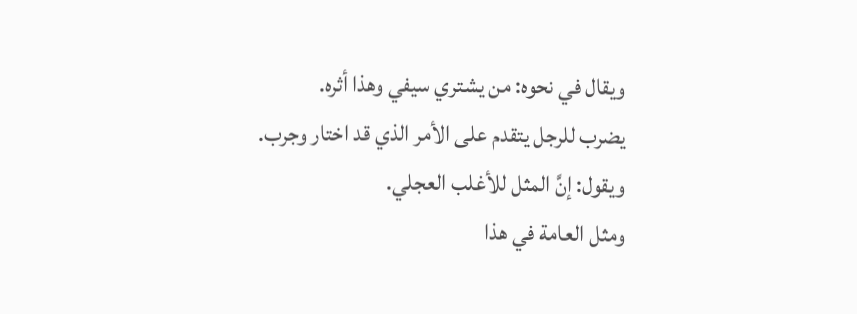ويقال في نحوه: من يشتري سيفي وهذا أثره.
يضرب للرجل يتقدم على الأمر الذي قد اختار وجرب.
ويقول: إنَّ المثل للأغلب العجلي.
ومثل العامة في هذا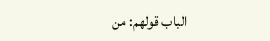الباب قولهم: من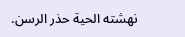نهشته الحية حذر الرسن.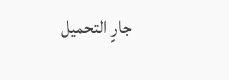جارٍ التحميل